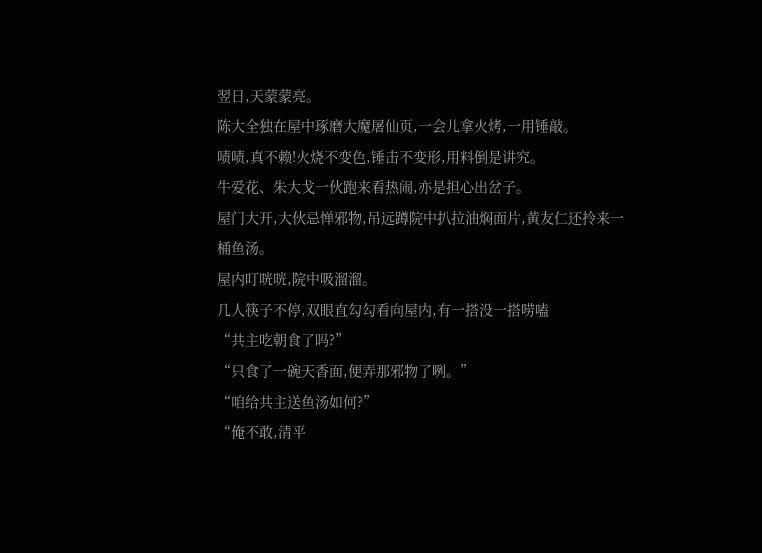翌日,天蒙蒙亮。
陈大全独在屋中琢磨大魔屠仙页,一会儿拿火烤,一用锤敲。
啧啧,真不赖!火烧不变色,锤击不变形,用料倒是讲究。
牛爱花、朱大戈一伙跑来看热闹,亦是担心出岔子。
屋门大开,大伙忌惮邪物,吊远蹲院中扒拉油焖面片,黄友仁还拎来一桶鱼汤。
屋内叮咣咣,院中吸溜溜。
几人筷子不停,双眼直勾勾看向屋内,有一搭没一搭唠嗑
“共主吃朝食了吗?”
“只食了一碗天香面,便弄那邪物了咧。”
“咱给共主送鱼汤如何?”
“俺不敢,清平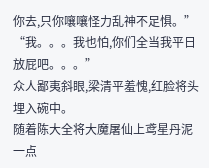你去,只你嚷嚷怪力乱神不足惧。”
“我。。。我也怕,你们全当我平日放屁吧。。。”
众人鄙夷斜眼,梁清平羞愧,红脸将头埋入碗中。
随着陈大全将大魔屠仙上鸢星丹泥一点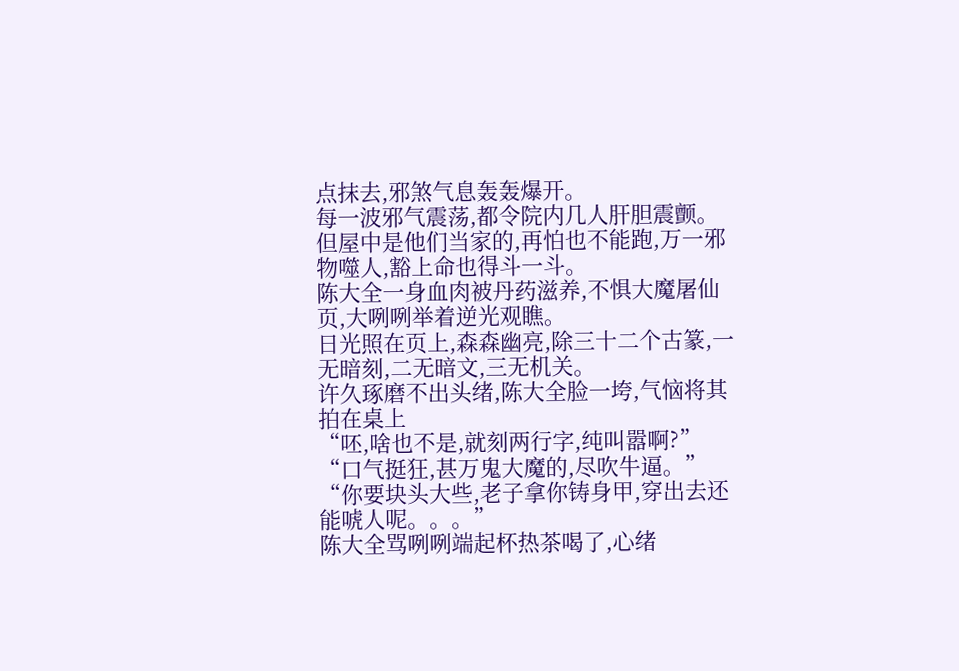点抹去,邪煞气息轰轰爆开。
每一波邪气震荡,都令院内几人肝胆震颤。
但屋中是他们当家的,再怕也不能跑,万一邪物噬人,豁上命也得斗一斗。
陈大全一身血肉被丹药滋养,不惧大魔屠仙页,大咧咧举着逆光观瞧。
日光照在页上,森森幽亮,除三十二个古篆,一无暗刻,二无暗文,三无机关。
许久琢磨不出头绪,陈大全脸一垮,气恼将其拍在桌上
“呸,啥也不是,就刻两行字,纯叫嚣啊?”
“口气挺狂,甚万鬼大魔的,尽吹牛逼。”
“你要块头大些,老子拿你铸身甲,穿出去还能唬人呢。。。”
陈大全骂咧咧端起杯热茶喝了,心绪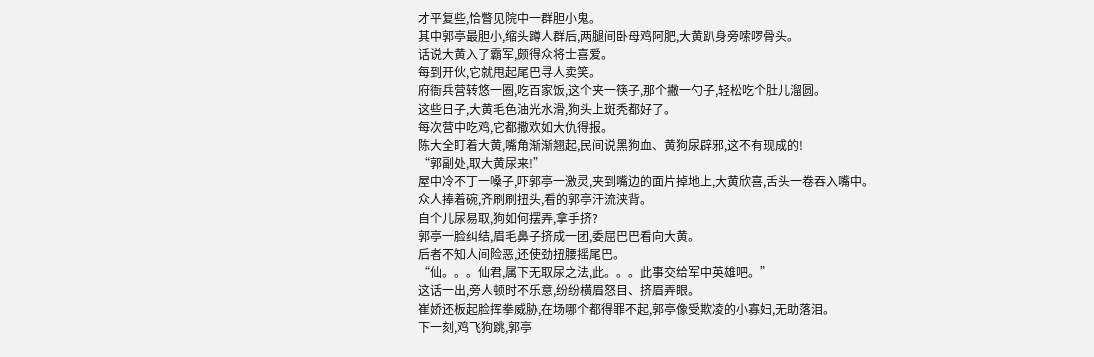才平复些,恰瞥见院中一群胆小鬼。
其中郭亭最胆小,缩头蹲人群后,两腿间卧母鸡阿肥,大黄趴身旁嗦啰骨头。
话说大黄入了霸军,颇得众将士喜爱。
每到开伙,它就甩起尾巴寻人卖笑。
府衙兵营转悠一圈,吃百家饭,这个夹一筷子,那个撇一勺子,轻松吃个肚儿溜圆。
这些日子,大黄毛色油光水滑,狗头上斑秃都好了。
每次营中吃鸡,它都撒欢如大仇得报。
陈大全盯着大黄,嘴角渐渐翘起,民间说黑狗血、黄狗尿辟邪,这不有现成的!
“郭副处,取大黄尿来!”
屋中冷不丁一嗓子,吓郭亭一激灵,夹到嘴边的面片掉地上,大黄欣喜,舌头一卷吞入嘴中。
众人捧着碗,齐刷刷扭头,看的郭亭汗流浃背。
自个儿尿易取,狗如何摆弄,拿手挤?
郭亭一脸纠结,眉毛鼻子挤成一团,委屈巴巴看向大黄。
后者不知人间险恶,还使劲扭腰摇尾巴。
“仙。。。仙君,属下无取尿之法,此。。。此事交给军中英雄吧。”
这话一出,旁人顿时不乐意,纷纷横眉怒目、挤眉弄眼。
崔娇还板起脸挥拳威胁,在场哪个都得罪不起,郭亭像受欺凌的小寡妇,无助落泪。
下一刻,鸡飞狗跳,郭亭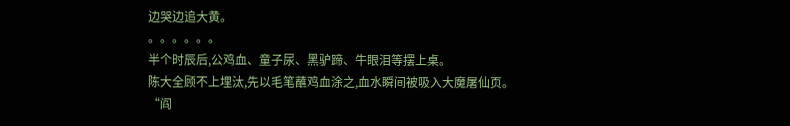边哭边追大黄。
。。。。。。
半个时辰后,公鸡血、童子尿、黑驴蹄、牛眼泪等摆上桌。
陈大全顾不上埋汰,先以毛笔蘸鸡血涂之,血水瞬间被吸入大魔屠仙页。
“阎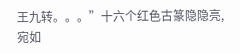王九转。。。”十六个红色古篆隐隐亮,宛如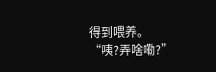得到喂养。
“咦?弄啥嘞?”